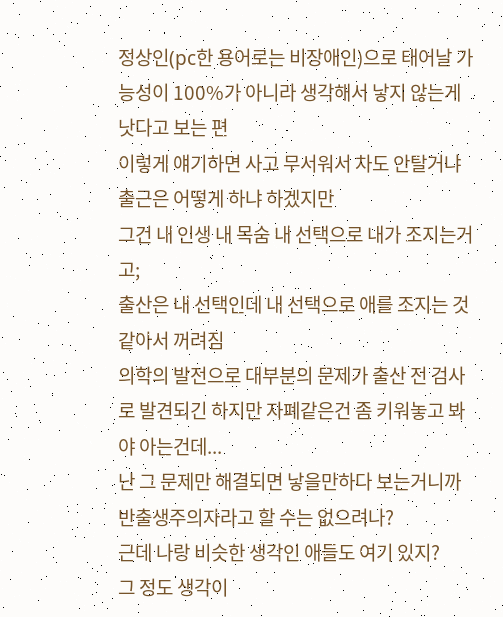정상인(pc한 용어로는 비장애인)으로 태어날 가능성이 100%가 아니라 생각해서 낳지 않는게 낫다고 보는 편
이렇게 얘기하면 사고 무서워서 차도 안탈거냐 출근은 어떻게 하냐 하겠지만
그건 내 인생 내 목숨 내 선택으로 내가 조지는거고;
출산은 내 선택인데 내 선택으로 애를 조지는 것 같아서 꺼려짐
의학의 발전으로 대부분의 문제가 출산 전 검사로 발견되긴 하지만 자폐같은건 좀 키워놓고 봐야 아는건데...
난 그 문제만 해결되면 낳을만하다 보는거니까 반출생주의자라고 할 수는 없으려나?
근데 나랑 비슷한 생각인 애들도 여기 있지?
그 정도 생각이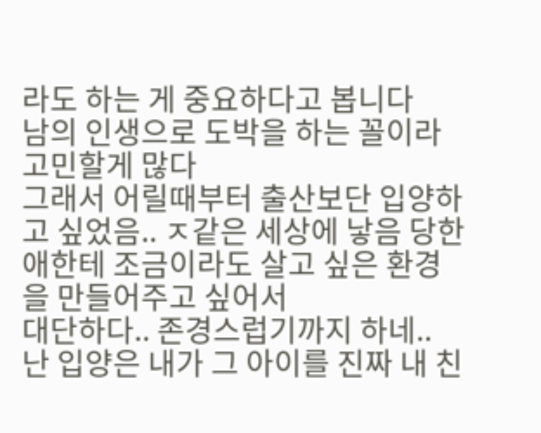라도 하는 게 중요하다고 봅니다
남의 인생으로 도박을 하는 꼴이라 고민할게 많다
그래서 어릴때부터 출산보단 입양하고 싶었음.. ㅈ같은 세상에 낳음 당한 애한테 조금이라도 살고 싶은 환경을 만들어주고 싶어서
대단하다.. 존경스럽기까지 하네.. 난 입양은 내가 그 아이를 진짜 내 친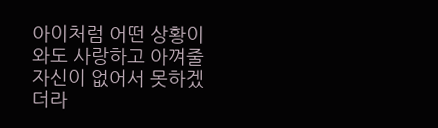아이처럼 어떤 상황이 와도 사랑하고 아껴줄 자신이 없어서 못하겠더라